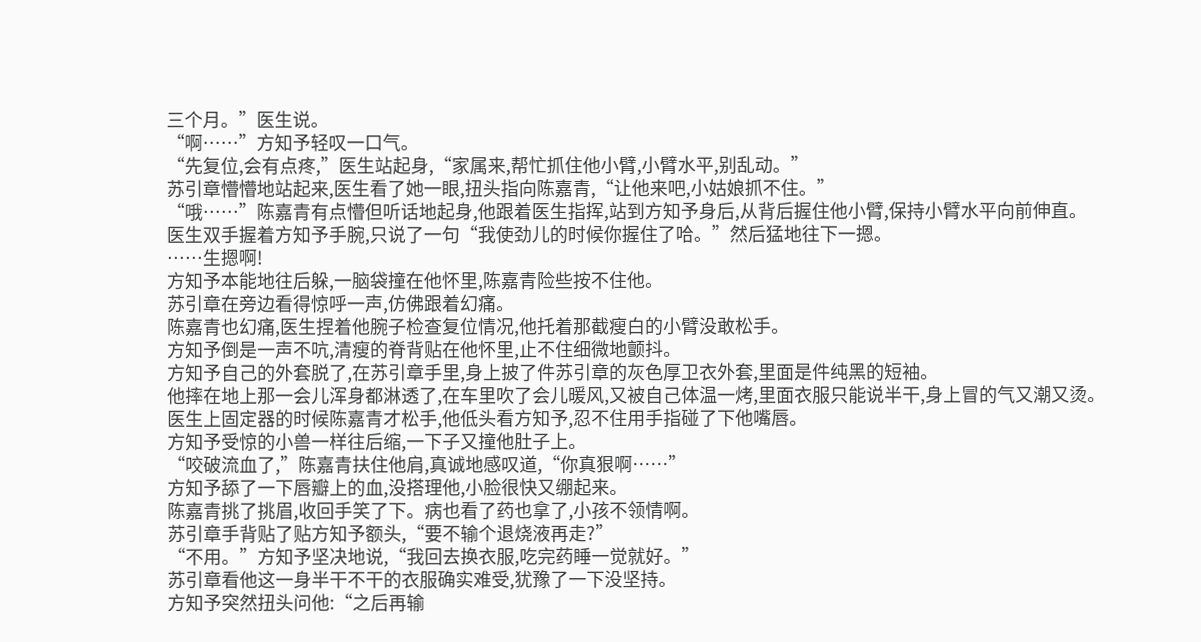三个月。”医生说。
“啊……”方知予轻叹一口气。
“先复位,会有点疼,”医生站起身,“家属来,帮忙抓住他小臂,小臂水平,别乱动。”
苏引章懵懵地站起来,医生看了她一眼,扭头指向陈嘉青,“让他来吧,小姑娘抓不住。”
“哦……”陈嘉青有点懵但听话地起身,他跟着医生指挥,站到方知予身后,从背后握住他小臂,保持小臂水平向前伸直。
医生双手握着方知予手腕,只说了一句“我使劲儿的时候你握住了哈。”然后猛地往下一摁。
……生摁啊!
方知予本能地往后躲,一脑袋撞在他怀里,陈嘉青险些按不住他。
苏引章在旁边看得惊呼一声,仿佛跟着幻痛。
陈嘉青也幻痛,医生捏着他腕子检查复位情况,他托着那截瘦白的小臂没敢松手。
方知予倒是一声不吭,清瘦的脊背贴在他怀里,止不住细微地颤抖。
方知予自己的外套脱了,在苏引章手里,身上披了件苏引章的灰色厚卫衣外套,里面是件纯黑的短袖。
他摔在地上那一会儿浑身都淋透了,在车里吹了会儿暖风,又被自己体温一烤,里面衣服只能说半干,身上冒的气又潮又烫。
医生上固定器的时候陈嘉青才松手,他低头看方知予,忍不住用手指碰了下他嘴唇。
方知予受惊的小兽一样往后缩,一下子又撞他肚子上。
“咬破流血了,”陈嘉青扶住他肩,真诚地感叹道,“你真狠啊……”
方知予舔了一下唇瓣上的血,没搭理他,小脸很快又绷起来。
陈嘉青挑了挑眉,收回手笑了下。病也看了药也拿了,小孩不领情啊。
苏引章手背贴了贴方知予额头,“要不输个退烧液再走?”
“不用。”方知予坚决地说,“我回去换衣服,吃完药睡一觉就好。”
苏引章看他这一身半干不干的衣服确实难受,犹豫了一下没坚持。
方知予突然扭头问他:“之后再输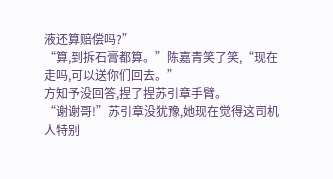液还算赔偿吗?”
“算,到拆石膏都算。”陈嘉青笑了笑,“现在走吗,可以送你们回去。”
方知予没回答,捏了捏苏引章手臂。
“谢谢哥!”苏引章没犹豫,她现在觉得这司机人特别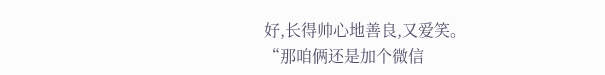好,长得帅心地善良,又爱笑。
“那咱俩还是加个微信